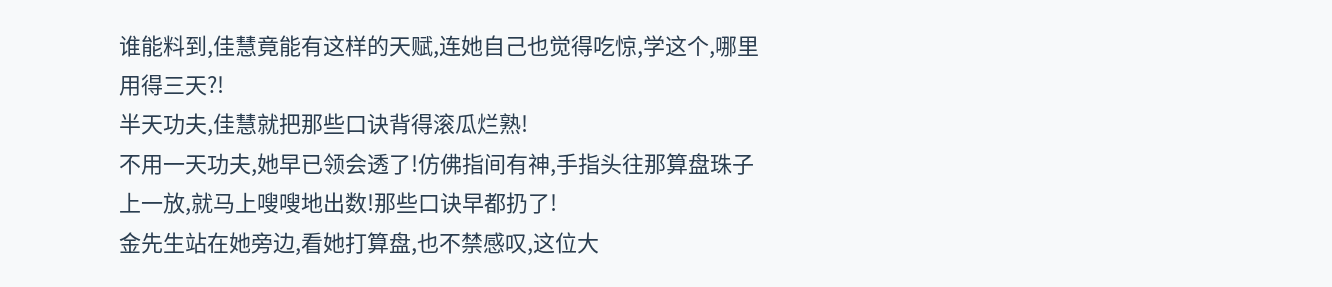谁能料到,佳慧竟能有这样的天赋,连她自己也觉得吃惊,学这个,哪里用得三天?!
半天功夫,佳慧就把那些口诀背得滚瓜烂熟!
不用一天功夫,她早已领会透了!仿佛指间有神,手指头往那算盘珠子上一放,就马上嗖嗖地出数!那些口诀早都扔了!
金先生站在她旁边,看她打算盘,也不禁感叹,这位大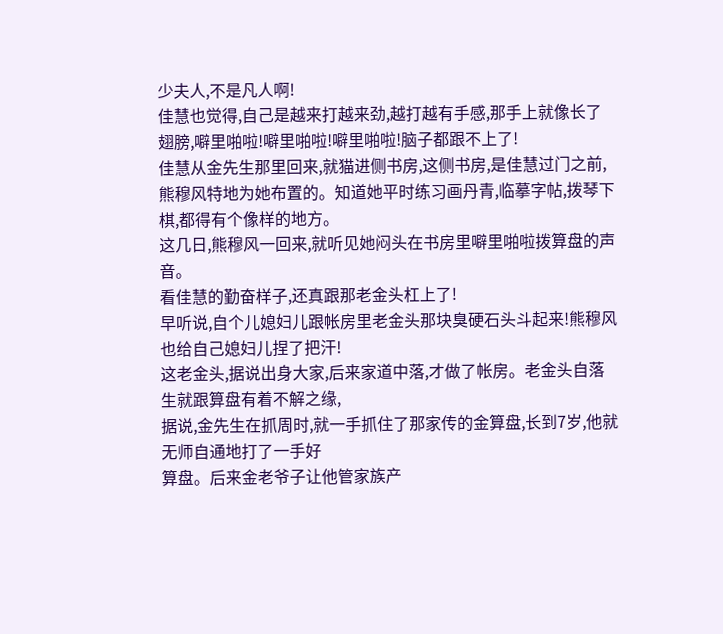少夫人,不是凡人啊!
佳慧也觉得,自己是越来打越来劲,越打越有手感,那手上就像长了翅膀,噼里啪啦!噼里啪啦!噼里啪啦!脑子都跟不上了!
佳慧从金先生那里回来,就猫进侧书房,这侧书房,是佳慧过门之前,熊穆风特地为她布置的。知道她平时练习画丹青,临摹字帖,拨琴下棋,都得有个像样的地方。
这几日,熊穆风一回来,就听见她闷头在书房里噼里啪啦拨算盘的声音。
看佳慧的勤奋样子,还真跟那老金头杠上了!
早听说,自个儿媳妇儿跟帐房里老金头那块臭硬石头斗起来!熊穆风也给自己媳妇儿捏了把汗!
这老金头,据说出身大家,后来家道中落,才做了帐房。老金头自落生就跟算盘有着不解之缘,
据说,金先生在抓周时,就一手抓住了那家传的金算盘,长到7岁,他就无师自通地打了一手好
算盘。后来金老爷子让他管家族产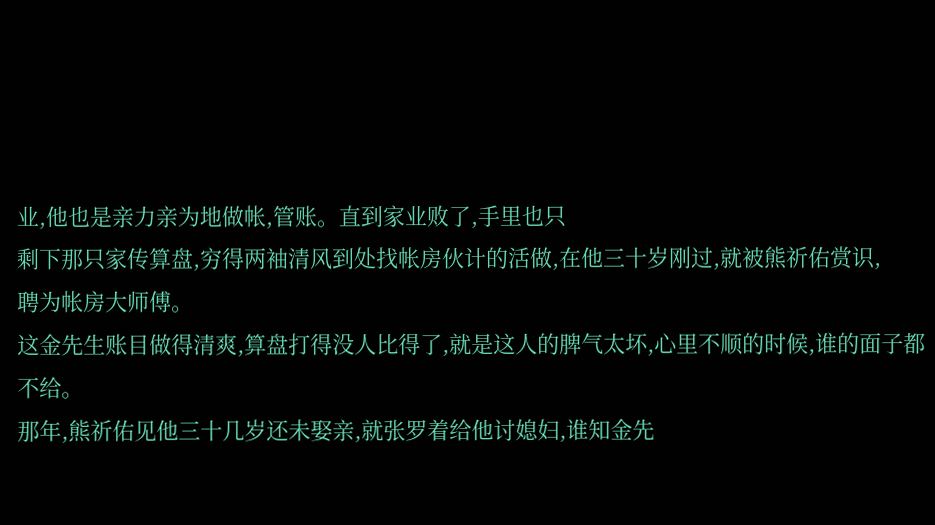业,他也是亲力亲为地做帐,管账。直到家业败了,手里也只
剩下那只家传算盘,穷得两袖清风到处找帐房伙计的活做,在他三十岁刚过,就被熊祈佑赏识,
聘为帐房大师傅。
这金先生账目做得清爽,算盘打得没人比得了,就是这人的脾气太坏,心里不顺的时候,谁的面子都不给。
那年,熊祈佑见他三十几岁还未娶亲,就张罗着给他讨媳妇,谁知金先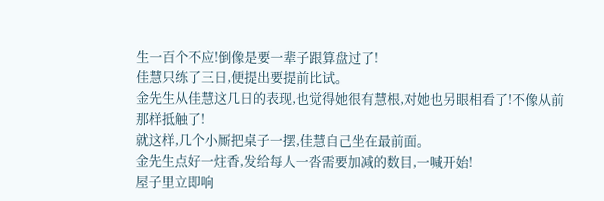生一百个不应!倒像是要一辈子跟算盘过了!
佳慧只练了三日,便提出要提前比试。
金先生从佳慧这几日的表现,也觉得她很有慧根,对她也另眼相看了!不像从前那样抵触了!
就这样,几个小厮把桌子一摆,佳慧自己坐在最前面。
金先生点好一炷香,发给每人一沓需要加减的数目,一喊开始!
屋子里立即响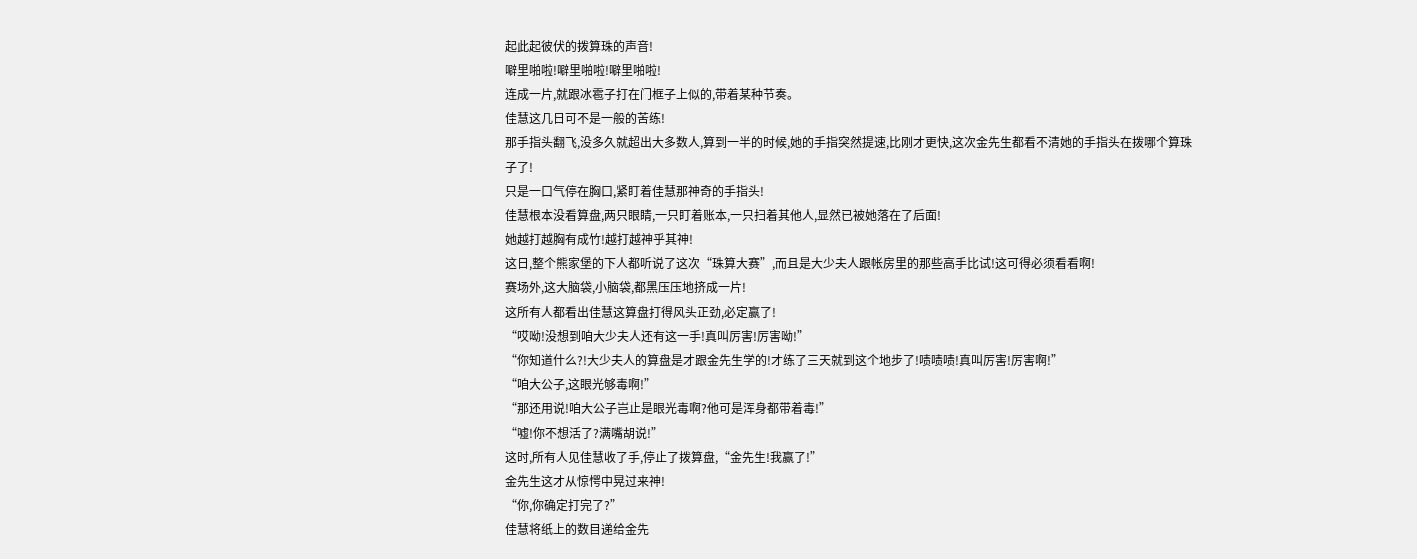起此起彼伏的拨算珠的声音!
噼里啪啦!噼里啪啦!噼里啪啦!
连成一片,就跟冰雹子打在门框子上似的,带着某种节奏。
佳慧这几日可不是一般的苦练!
那手指头翻飞,没多久就超出大多数人,算到一半的时候,她的手指突然提速,比刚才更快,这次金先生都看不清她的手指头在拨哪个算珠子了!
只是一口气停在胸口,紧盯着佳慧那神奇的手指头!
佳慧根本没看算盘,两只眼睛,一只盯着账本,一只扫着其他人,显然已被她落在了后面!
她越打越胸有成竹!越打越神乎其神!
这日,整个熊家堡的下人都听说了这次“珠算大赛”,而且是大少夫人跟帐房里的那些高手比试!这可得必须看看啊!
赛场外,这大脑袋,小脑袋,都黑压压地挤成一片!
这所有人都看出佳慧这算盘打得风头正劲,必定赢了!
“哎呦!没想到咱大少夫人还有这一手!真叫厉害!厉害呦!”
“你知道什么?!大少夫人的算盘是才跟金先生学的!才练了三天就到这个地步了!啧啧啧!真叫厉害!厉害啊!”
“咱大公子,这眼光够毒啊!”
“那还用说!咱大公子岂止是眼光毒啊?他可是浑身都带着毒!”
“嘘!你不想活了?满嘴胡说!”
这时,所有人见佳慧收了手,停止了拨算盘,“金先生!我赢了!”
金先生这才从惊愕中晃过来神!
“你,你确定打完了?”
佳慧将纸上的数目递给金先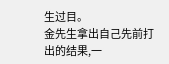生过目。
金先生拿出自己先前打出的结果,一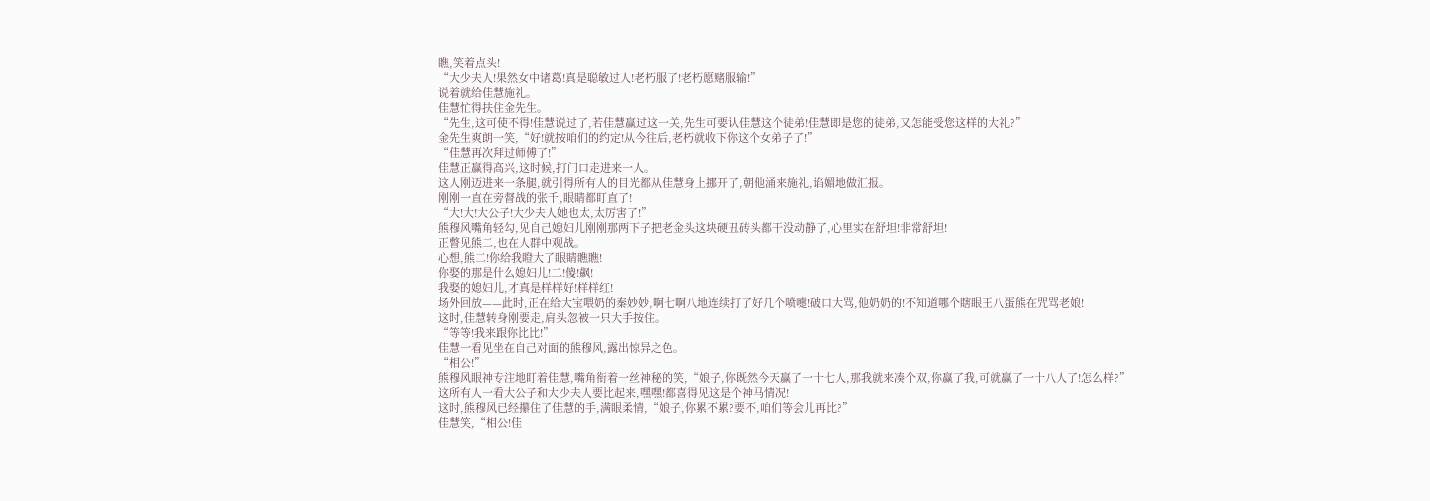瞧,笑着点头!
“大少夫人!果然女中诸葛!真是聪敏过人!老朽服了!老朽愿赌服输!”
说着就给佳慧施礼。
佳慧忙得扶住金先生。
“先生,这可使不得!佳慧说过了,若佳慧赢过这一关,先生可要认佳慧这个徒弟!佳慧即是您的徒弟,又怎能受您这样的大礼?”
金先生爽朗一笑,“好!就按咱们的约定!从今往后,老朽就收下你这个女弟子了!”
“佳慧再次拜过师傅了!”
佳慧正赢得高兴,这时候,打门口走进来一人。
这人刚迈进来一条腿,就引得所有人的目光都从佳慧身上挪开了,朝他涌来施礼,谄媚地做汇报。
刚刚一直在旁督战的张千,眼睛都盯直了!
“大!大!大公子!大少夫人她也太,太厉害了!”
熊穆风嘴角轻勾,见自己媳妇儿刚刚那两下子把老金头这块硬丑砖头都干没动静了,心里实在舒坦!非常舒坦!
正瞥见熊二,也在人群中观战。
心想,熊二!你给我瞪大了眼睛瞧瞧!
你娶的那是什么媳妇儿!二!傻!飙!
我娶的媳妇儿,才真是样样好!样样红!
场外回放——此时,正在给大宝喂奶的秦妙妙,啊七啊八地连续打了好几个喷嚏!破口大骂,他奶奶的!不知道哪个瞎眼王八蛋熊在咒骂老娘!
这时,佳慧转身刚要走,肩头忽被一只大手按住。
“等等!我来跟你比比!”
佳慧一看见坐在自己对面的熊穆风,露出惊异之色。
“相公!”
熊穆风眼神专注地盯着佳慧,嘴角衔着一丝神秘的笑,“娘子,你既然今天赢了一十七人,那我就来凑个双,你赢了我,可就赢了一十八人了!怎么样?”
这所有人一看大公子和大少夫人要比起来,嘿嘿!都喜得见这是个神马情况!
这时,熊穆风已经攥住了佳慧的手,满眼柔情,“娘子,你累不累?要不,咱们等会儿再比?”
佳慧笑,“相公!佳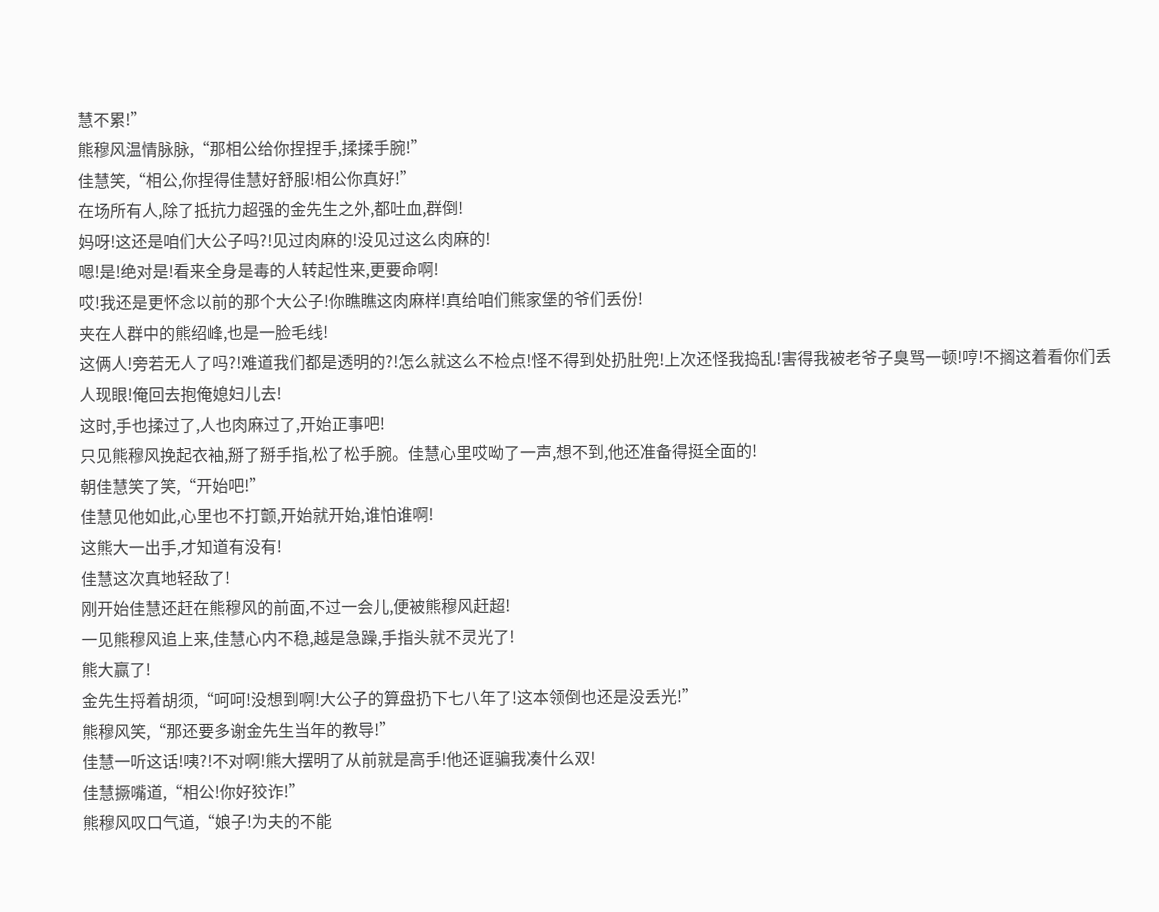慧不累!”
熊穆风温情脉脉,“那相公给你捏捏手,揉揉手腕!”
佳慧笑,“相公,你捏得佳慧好舒服!相公你真好!”
在场所有人,除了抵抗力超强的金先生之外,都吐血,群倒!
妈呀!这还是咱们大公子吗?!见过肉麻的!没见过这么肉麻的!
嗯!是!绝对是!看来全身是毒的人转起性来,更要命啊!
哎!我还是更怀念以前的那个大公子!你瞧瞧这肉麻样!真给咱们熊家堡的爷们丢份!
夹在人群中的熊绍峰,也是一脸毛线!
这俩人!旁若无人了吗?!难道我们都是透明的?!怎么就这么不检点!怪不得到处扔肚兜!上次还怪我捣乱!害得我被老爷子臭骂一顿!哼!不搁这着看你们丢人现眼!俺回去抱俺媳妇儿去!
这时,手也揉过了,人也肉麻过了,开始正事吧!
只见熊穆风挽起衣袖,掰了掰手指,松了松手腕。佳慧心里哎呦了一声,想不到,他还准备得挺全面的!
朝佳慧笑了笑,“开始吧!”
佳慧见他如此,心里也不打颤,开始就开始,谁怕谁啊!
这熊大一出手,才知道有没有!
佳慧这次真地轻敌了!
刚开始佳慧还赶在熊穆风的前面,不过一会儿,便被熊穆风赶超!
一见熊穆风追上来,佳慧心内不稳,越是急躁,手指头就不灵光了!
熊大赢了!
金先生捋着胡须,“呵呵!没想到啊!大公子的算盘扔下七八年了!这本领倒也还是没丢光!”
熊穆风笑,“那还要多谢金先生当年的教导!”
佳慧一听这话!咦?!不对啊!熊大摆明了从前就是高手!他还诓骗我凑什么双!
佳慧撅嘴道,“相公!你好狡诈!”
熊穆风叹口气道,“娘子!为夫的不能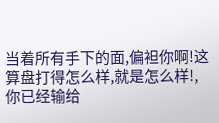当着所有手下的面,偏袒你啊!这算盘打得怎么样,就是怎么样!,你已经输给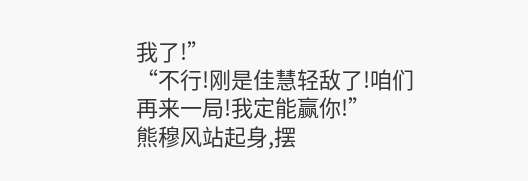我了!”
“不行!刚是佳慧轻敌了!咱们再来一局!我定能赢你!”
熊穆风站起身,摆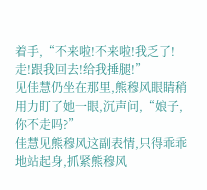着手,“不来啦!不来啦!我乏了!走!跟我回去!给我捶腿!”
见佳慧仍坐在那里,熊穆风眼睛稍用力盯了她一眼,沉声问,“娘子,你不走吗?”
佳慧见熊穆风这副表情,只得乖乖地站起身,抓紧熊穆风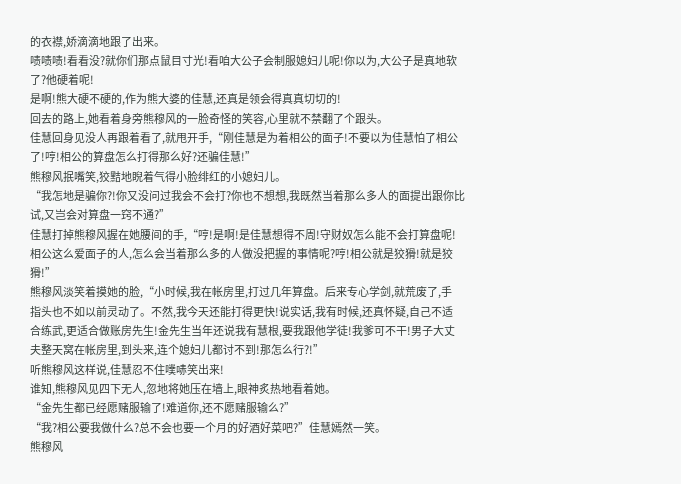的衣襟,娇滴滴地跟了出来。
啧啧啧!看看没?就你们那点鼠目寸光!看咱大公子会制服媳妇儿呢!你以为,大公子是真地软了?他硬着呢!
是啊!熊大硬不硬的,作为熊大婆的佳慧,还真是领会得真真切切的!
回去的路上,她看着身旁熊穆风的一脸奇怪的笑容,心里就不禁翻了个跟头。
佳慧回身见没人再跟着看了,就甩开手,“刚佳慧是为着相公的面子!不要以为佳慧怕了相公了!哼!相公的算盘怎么打得那么好?还骗佳慧!”
熊穆风抿嘴笑,狡黠地睨着气得小脸绯红的小媳妇儿。
“我怎地是骗你?!你又没问过我会不会打?你也不想想,我既然当着那么多人的面提出跟你比试,又岂会对算盘一窍不通?”
佳慧打掉熊穆风握在她腰间的手,“哼!是啊!是佳慧想得不周!守财奴怎么能不会打算盘呢!相公这么爱面子的人,怎么会当着那么多的人做没把握的事情呢?哼!相公就是狡猾!就是狡猾!”
熊穆风淡笑着摸她的脸,“小时候,我在帐房里,打过几年算盘。后来专心学剑,就荒废了,手
指头也不如以前灵动了。不然,我今天还能打得更快!说实话,我有时候,还真怀疑,自己不适
合练武,更适合做账房先生!金先生当年还说我有慧根,要我跟他学徒!我爹可不干!男子大丈
夫整天窝在帐房里,到头来,连个媳妇儿都讨不到!那怎么行?!”
听熊穆风这样说,佳慧忍不住噗哧笑出来!
谁知,熊穆风见四下无人,忽地将她压在墙上,眼神炙热地看着她。
“金先生都已经愿赌服输了!难道你,还不愿赌服输么?”
“我?相公要我做什么?总不会也要一个月的好酒好菜吧?”佳慧嫣然一笑。
熊穆风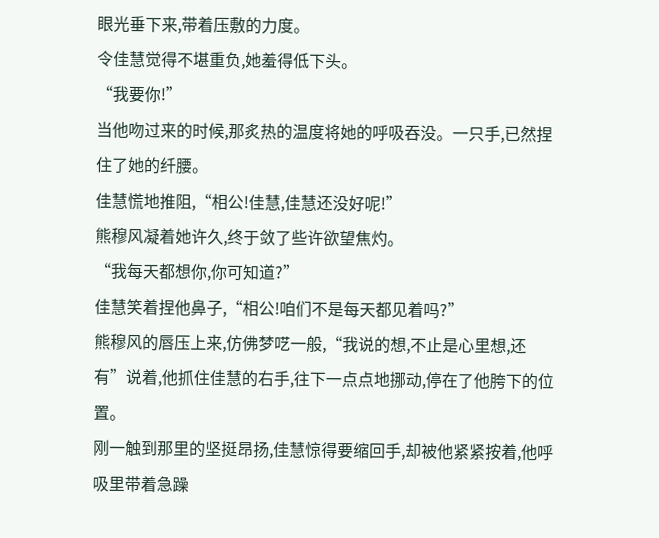眼光垂下来,带着压敷的力度。
令佳慧觉得不堪重负,她羞得低下头。
“我要你!”
当他吻过来的时候,那炙热的温度将她的呼吸吞没。一只手,已然捏住了她的纤腰。
佳慧慌地推阻,“相公!佳慧,佳慧还没好呢!”
熊穆风凝着她许久,终于敛了些许欲望焦灼。
“我每天都想你,你可知道?”
佳慧笑着捏他鼻子,“相公!咱们不是每天都见着吗?”
熊穆风的唇压上来,仿佛梦呓一般,“我说的想,不止是心里想,还有”说着,他抓住佳慧的右手,往下一点点地挪动,停在了他胯下的位置。
刚一触到那里的坚挺昂扬,佳慧惊得要缩回手,却被他紧紧按着,他呼吸里带着急躁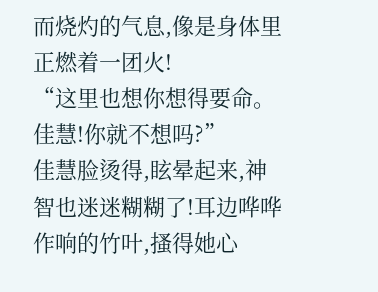而烧灼的气息,像是身体里正燃着一团火!
“这里也想你想得要命。佳慧!你就不想吗?”
佳慧脸烫得,眩晕起来,神智也迷迷糊糊了!耳边哗哗作响的竹叶,搔得她心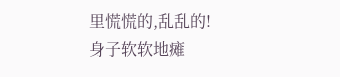里慌慌的,乱乱的!
身子软软地瘫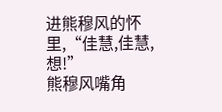进熊穆风的怀里,“佳慧,佳慧,想!”
熊穆风嘴角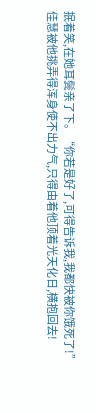抿着笑,在她耳鬓亲了下。“你若是好了,可得告诉我,我都快被你饿死了!”
佳慧被他挑弄得浑身使不出力气,只得由着他顶着光天化日,横抱回去!